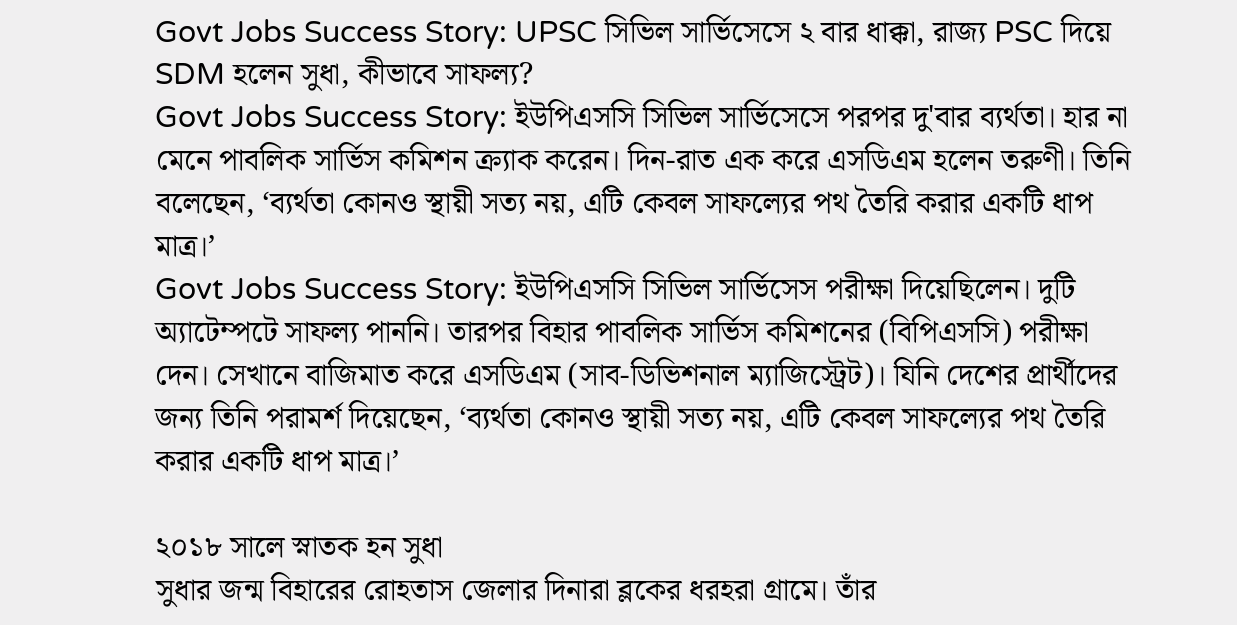Govt Jobs Success Story: UPSC সিভিল সার্ভিসেসে ২ বার ধাক্কা, রাজ্য PSC দিয়ে SDM হলেন সুধা, কীভাবে সাফল্য?
Govt Jobs Success Story: ইউপিএসসি সিভিল সার্ভিসেসে পরপর দু'বার ব্যর্থতা। হার না মেনে পাবলিক সার্ভিস কমিশন ক্র্যাক করেন। দিন-রাত এক করে এসডিএম হলেন তরুণী। তিনি বলেছেন, ‘ব্যর্থতা কোনও স্থায়ী সত্য নয়, এটি কেবল সাফল্যের পথ তৈরি করার একটি ধাপ মাত্র।’
Govt Jobs Success Story: ইউপিএসসি সিভিল সার্ভিসেস পরীক্ষা দিয়েছিলেন। দুটি অ্যাটেম্পটে সাফল্য পাননি। তারপর বিহার পাবলিক সার্ভিস কমিশনের (বিপিএসসি) পরীক্ষা দেন। সেখানে বাজিমাত করে এসডিএম (সাব-ডিভিশনাল ম্যাজিস্ট্রেট)। যিনি দেশের প্রার্থীদের জন্য তিনি পরামর্শ দিয়েছেন, ‘ব্যর্থতা কোনও স্থায়ী সত্য নয়, এটি কেবল সাফল্যের পথ তৈরি করার একটি ধাপ মাত্র।’

২০১৮ সালে স্নাতক হন সুধা
সুধার জন্ম বিহারের রোহতাস জেলার দিনারা ব্লকের ধরহরা গ্রামে। তাঁর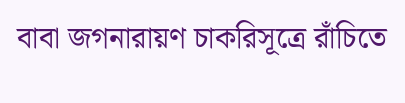বাবা জগনারায়ণ চাকরিসূত্রে রাঁচিতে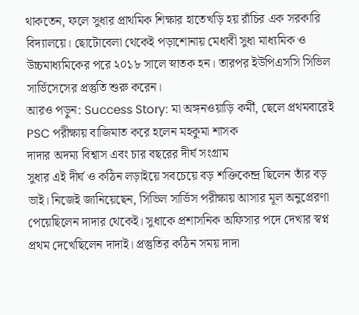থাকতেন, ফলে সুধার প্রাথমিক শিক্ষার হাতেখড়ি হয় রাঁচির এক সরকারি বিদ্যালয়ে। ছোটোবেলা থেকেই পড়াশোনায় মেধাবী সুধা মাধ্যমিক ও উচ্চমাধ্যমিকের পরে ২০১৮ সালে স্নাতক হন। তারপর ইউপিএসসি সিভিল সার্ভিসেসের প্রস্তুতি শুরু করেন।
আরও পড়ুন: Success Story: মা অঙ্গনওয়াড়ি কর্মী, ছেলে প্রথমবারেই PSC পরীক্ষায় বাজিমাত করে হলেন মহকুমা শাসক
দাদার অদম্য বিশ্বাস এবং চার বছরের দীর্ঘ সংগ্রাম
সুধার এই দীর্ঘ ও কঠিন লড়াইয়ে সবচেয়ে বড় শক্তিকেন্দ্র ছিলেন তাঁর বড় ভাই। নিজেই জানিয়েছেন, সিভিল সার্ভিস পরীক্ষায় আসার মূল অনুপ্রেরণা পেয়েছিলেন দাদার থেকেই। সুধাকে প্রশাসনিক অফিসার পদে দেখার স্বপ্ন প্রথম দেখেছিলেন দাদাই। প্রস্তুতির কঠিন সময় দাদা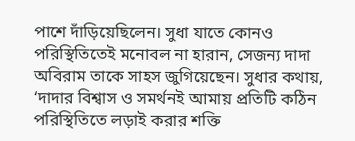পাশে দাঁড়িয়েছিলেন। সুধা যাতে কোনও পরিস্থিতিতেই মনোবল না হারান, সেজন্য দাদা অবিরাম তাকে সাহস জুগিয়েছেন। সুধার কথায়, ‘দাদার বিশ্বাস ও সমর্থনই আমায় প্রতিটি কঠিন পরিস্থিতিতে লড়াই করার শক্তি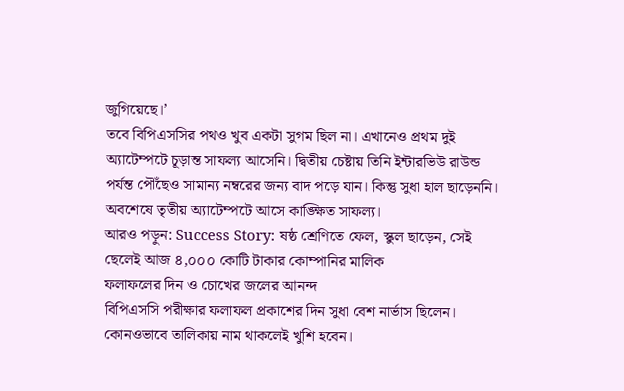জুগিয়েছে।’
তবে বিপিএসসির পথও খুব একটা সুগম ছিল না। এখানেও প্রথম দুই অ্যাটেম্পটে চূড়ান্ত সাফল্য আসেনি। দ্বিতীয় চেষ্টায় তিনি ইন্টারভিউ রাউন্ড পর্যন্ত পৌঁছেও সামান্য নম্বরের জন্য বাদ পড়ে যান। কিন্তু সুধা হাল ছাড়েননি। অবশেষে তৃতীয় অ্যাটেম্পটে আসে কাঙ্ক্ষিত সাফল্য।
আরও পড়ুন: Success Story: ষষ্ঠ শ্রেণিতে ফেল, স্কুল ছাড়েন, সেই ছেলেই আজ ৪,০০০ কোটি টাকার কোম্পানির মালিক
ফলাফলের দিন ও চোখের জলের আনন্দ
বিপিএসসি পরীক্ষার ফলাফল প্রকাশের দিন সুধা বেশ নার্ভাস ছিলেন। কোনওভাবে তালিকায় নাম থাকলেই খুশি হবেন।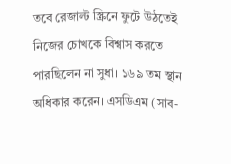তবে রেজাল্ট স্ক্রিনে ফুটে উঠতেই নিজের চোখকে বিশ্বাস করতে পারছিলেন না সুধা। ১৬৯ তম স্থান অধিকার করেন। এসডিএম (সাব-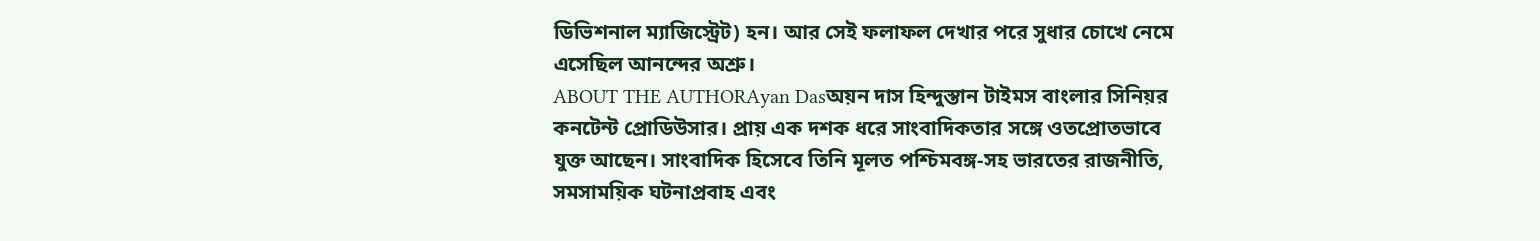ডিভিশনাল ম্যাজিস্ট্রেট) হন। আর সেই ফলাফল দেখার পরে সুধার চোখে নেমে এসেছিল আনন্দের অশ্রু।
ABOUT THE AUTHORAyan Dasঅয়ন দাস হিন্দুস্তান টাইমস বাংলার সিনিয়র কনটেন্ট প্রোডিউসার। প্রায় এক দশক ধরে সাংবাদিকতার সঙ্গে ওতপ্রোতভাবে যুক্ত আছেন। সাংবাদিক হিসেবে তিনি মূলত পশ্চিমবঙ্গ-সহ ভারতের রাজনীতি, সমসাময়িক ঘটনাপ্রবাহ এবং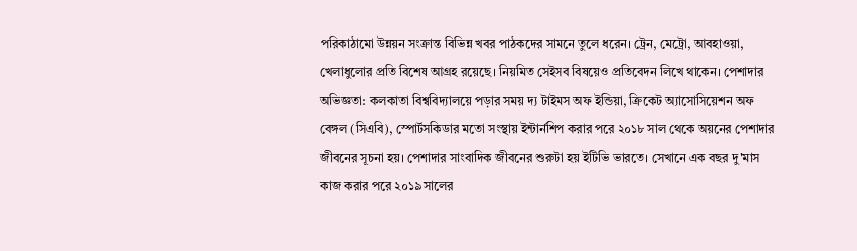পরিকাঠামো উন্নয়ন সংক্রান্ত বিভিন্ন খবর পাঠকদের সামনে তুলে ধরেন। ট্রেন, মেট্রো, আবহাওয়া, খেলাধুলোর প্রতি বিশেষ আগ্রহ রয়েছে। নিয়মিত সেইসব বিষয়েও প্রতিবেদন লিখে থাকেন। পেশাদার অভিজ্ঞতা: কলকাতা বিশ্ববিদ্যালয়ে পড়ার সময় দ্য টাইমস অফ ইন্ডিয়া, ক্রিকেট অ্যাসোসিয়েশন অফ বেঙ্গল (সিএবি), স্পোর্টসকিডার মতো সংস্থায় ইন্টার্নশিপ করার পরে ২০১৮ সাল থেকে অয়নের পেশাদার জীবনের সূচনা হয়। পেশাদার সাংবাদিক জীবনের শুরুটা হয় ইটিভি ভারতে। সেখানে এক বছর দু'মাস কাজ করার পরে ২০১৯ সালের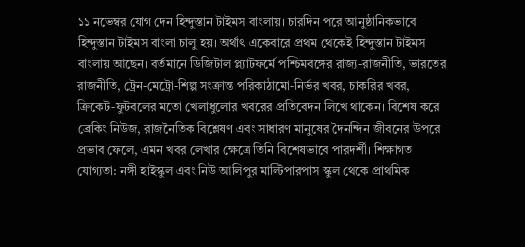১১ নভেম্বর যোগ দেন হিন্দুস্তান টাইমস বাংলায়। চারদিন পরে আনুষ্ঠানিকভাবে হিন্দুস্তান টাইমস বাংলা চালু হয়। অর্থাৎ একেবারে প্রথম থেকেই হিন্দুস্তান টাইমস বাংলায় আছেন। বর্তমানে ডিজিটাল প্ল্যাটফর্মে পশ্চিমবঙ্গের রাজ্য-রাজনীতি, ভারতের রাজনীতি, ট্রেন-মেট্রো-শিল্প সংক্রান্ত পরিকাঠামো-নির্ভর খবর, চাকরির খবর, ক্রিকেট-ফুটবলের মতো খেলাধুলোর খবরের প্রতিবেদন লিখে থাকেন। বিশেষ করে ব্রেকিং নিউজ, রাজনৈতিক বিশ্লেষণ এবং সাধারণ মানুষের দৈনন্দিন জীবনের উপরে প্রভাব ফেলে, এমন খবর লেখার ক্ষেত্রে তিনি বিশেষভাবে পারদর্শী। শিক্ষাগত যোগ্যতা: নঙ্গী হাইস্কুল এবং নিউ আলিপুর মাল্টিপারপাস স্কুল থেকে প্রাথমিক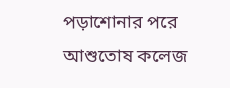পড়াশোনার পরে আশুতোষ কলেজ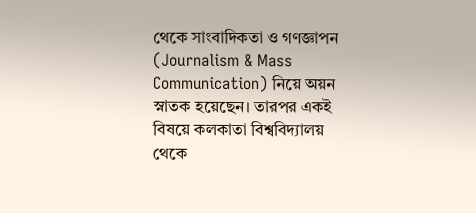থেকে সাংবাদিকতা ও গণজ্ঞাপন (Journalism & Mass Communication) নিয়ে অয়ন স্নাতক হয়েছেন। তারপর একই বিষয়ে কলকাতা বিশ্ববিদ্যালয় থেকে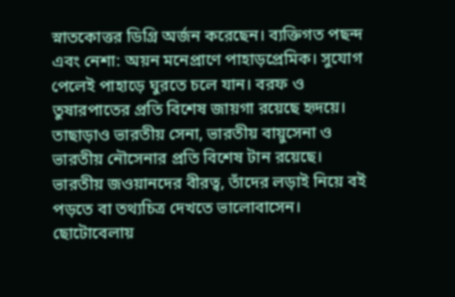স্নাতকোত্তর ডিগ্রি অর্জন করেছেন। ব্যক্তিগত পছন্দ এবং নেশা: অয়ন মনেপ্রাণে পাহাড়প্রেমিক। সুযোগ পেলেই পাহাড়ে ঘুরতে চলে যান। বরফ ও তুষারপাতের প্রতি বিশেষ জায়গা রয়েছে হৃদয়ে। তাছাড়াও ভারতীয় সেনা, ভারতীয় বায়ুসেনা ও ভারতীয় নৌসেনার প্রতি বিশেষ টান রয়েছে। ভারতীয় জওয়ানদের বীরত্ব, তাঁদের লড়াই নিয়ে বই পড়তে বা তথ্যচিত্র দেখতে ভালোবাসেন। ছোটোবেলায়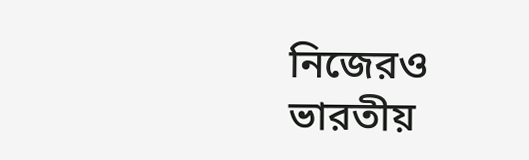নিজেরও ভারতীয়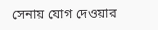সেনায় যোগ দেওয়ার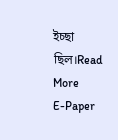ইচ্ছা ছিল।Read More
E-Paper